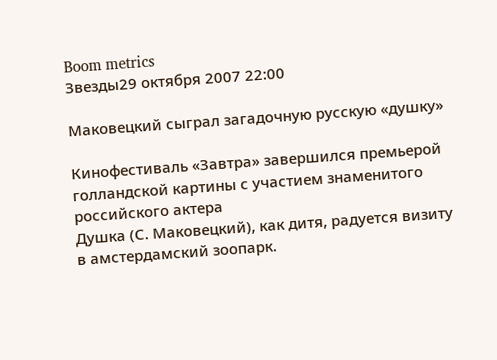Boom metrics
Звезды29 октября 2007 22:00

Маковецкий сыграл загадочную русскую «душку»

Кинофестиваль «Завтра» завершился премьерой голландской картины с участием знаменитого российского актера
Душка (С. Маковецкий), как дитя, радуется визиту в амстердамский зоопарк.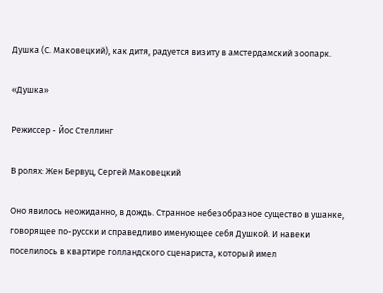Душка (С. Маковецкий), как дитя, радуется визиту в амстердамский зоопарк.

«Душка»

Режиссер - Йос Стеллинг

В ролях: Жен Бервуц, Сергей Маковецкий

Оно явилось неожиданно, в дождь. Странное небезобразное существо в ушанке, говорящее по-русски и справедливо именующее себя Душкой. И навеки поселилось в квартире голландского сценариста, который имел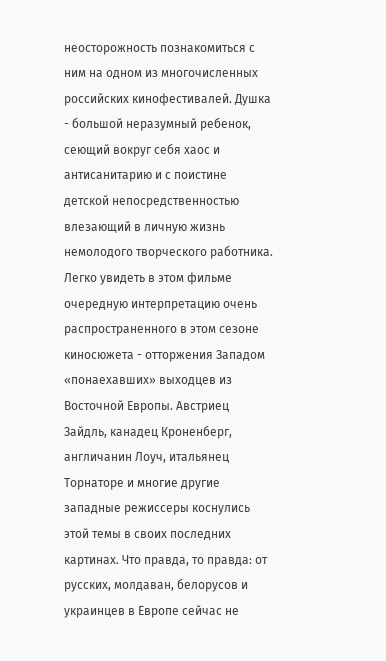неосторожность познакомиться с ним на одном из многочисленных российских кинофестивалей. Душка - большой неразумный ребенок, сеющий вокруг себя хаос и антисанитарию и с поистине детской непосредственностью влезающий в личную жизнь немолодого творческого работника. Легко увидеть в этом фильме очередную интерпретацию очень распространенного в этом сезоне киносюжета - отторжения Западом «понаехавших» выходцев из Восточной Европы. Австриец Зайдль, канадец Кроненберг, англичанин Лоуч, итальянец Торнаторе и многие другие западные режиссеры коснулись этой темы в своих последних картинах. Что правда, то правда: от русских, молдаван, белорусов и украинцев в Европе сейчас не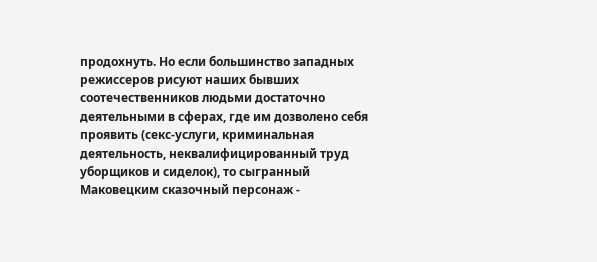продохнуть. Но если большинство западных режиссеров рисуют наших бывших соотечественников людьми достаточно деятельными в сферах, где им дозволено себя проявить (секс-услуги, криминальная деятельность, неквалифицированный труд уборщиков и сиделок), то сыгранный Маковецким сказочный персонаж -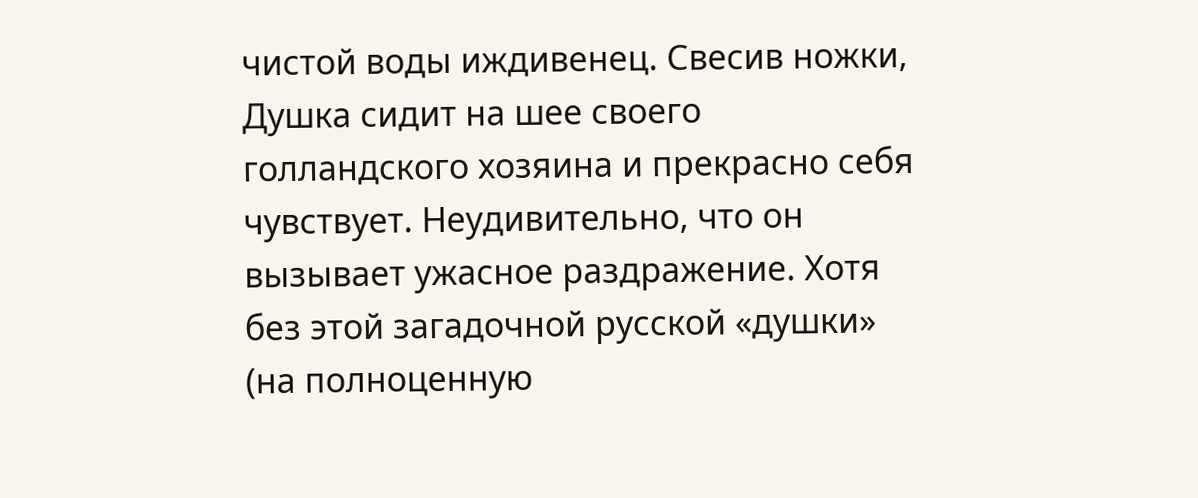чистой воды иждивенец. Свесив ножки, Душка сидит на шее своего голландского хозяина и прекрасно себя чувствует. Неудивительно, что он вызывает ужасное раздражение. Хотя без этой загадочной русской «душки» (на полноценную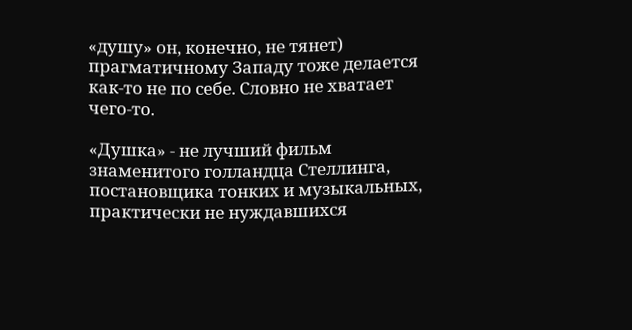«душу» он, конечно, не тянет) прагматичному Западу тоже делается как-то не по себе. Словно не хватает чего-то.

«Душка» - не лучший фильм знаменитого голландца Стеллинга, постановщика тонких и музыкальных, практически не нуждавшихся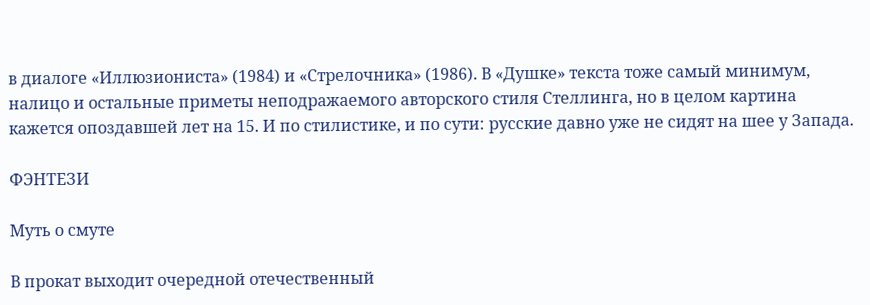в диалоге «Иллюзиониста» (1984) и «Стрелочника» (1986). В «Душке» текста тоже самый минимум, налицо и остальные приметы неподражаемого авторского стиля Стеллинга, но в целом картина кажется опоздавшей лет на 15. И по стилистике, и по сути: русские давно уже не сидят на шее у Запада.

ФЭНТЕЗИ

Муть о смуте

В прокат выходит очередной отечественный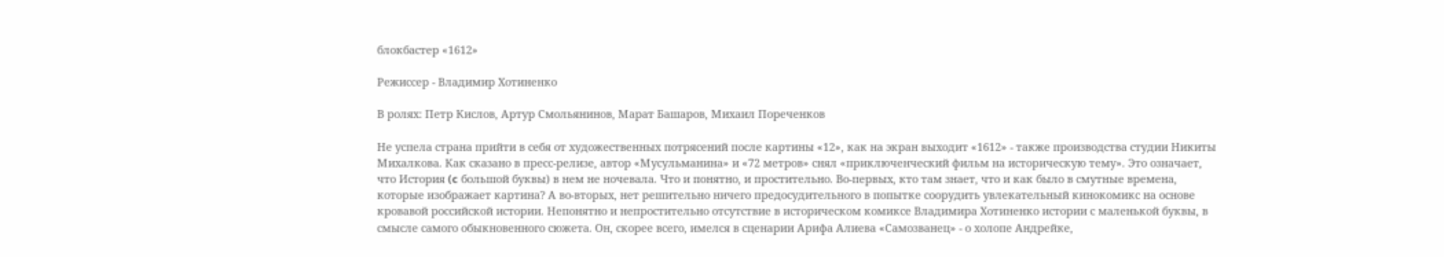блокбастер «1612»

Режиссер - Владимир Хотиненко

В ролях: Петр Кислов, Артур Смольянинов, Марат Башаров, Михаил Пореченков

Не успела страна прийти в себя от художественных потрясений после картины «12», как на экран выходит «1612» - также производства студии Никиты Михалкова. Как сказано в пресс-релизе, автор «Мусульманина» и «72 метров» снял «приключенческий фильм на историческую тему». Это означает, что История (c большой буквы) в нем не ночевала. Что и понятно, и простительно. Во-первых, кто там знает, что и как было в смутные времена, которые изображает картина? А во-вторых, нет решительно ничего предосудительного в попытке соорудить увлекательный кинокомикс на основе кровавой российской истории. Непонятно и непростительно отсутствие в историческом комиксе Владимира Хотиненко истории с маленькой буквы, в смысле самого обыкновенного сюжета. Он, скорее всего, имелся в сценарии Арифа Алиева «Самозванец» - о холопе Андрейке,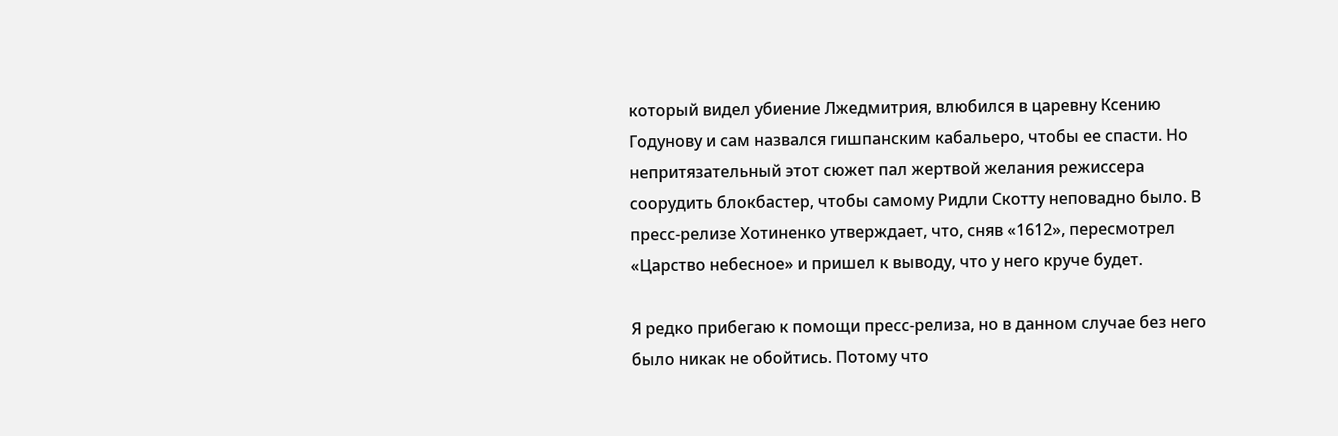который видел убиение Лжедмитрия, влюбился в царевну Ксению Годунову и сам назвался гишпанским кабальеро, чтобы ее спасти. Но непритязательный этот сюжет пал жертвой желания режиссера соорудить блокбастер, чтобы самому Ридли Скотту неповадно было. В пресс-релизе Хотиненко утверждает, что, сняв «1612», пересмотрел «Царство небесное» и пришел к выводу, что у него круче будет.

Я редко прибегаю к помощи пресс-релиза, но в данном случае без него было никак не обойтись. Потому что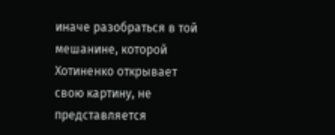иначе разобраться в той мешанине, которой Хотиненко открывает свою картину, не представляется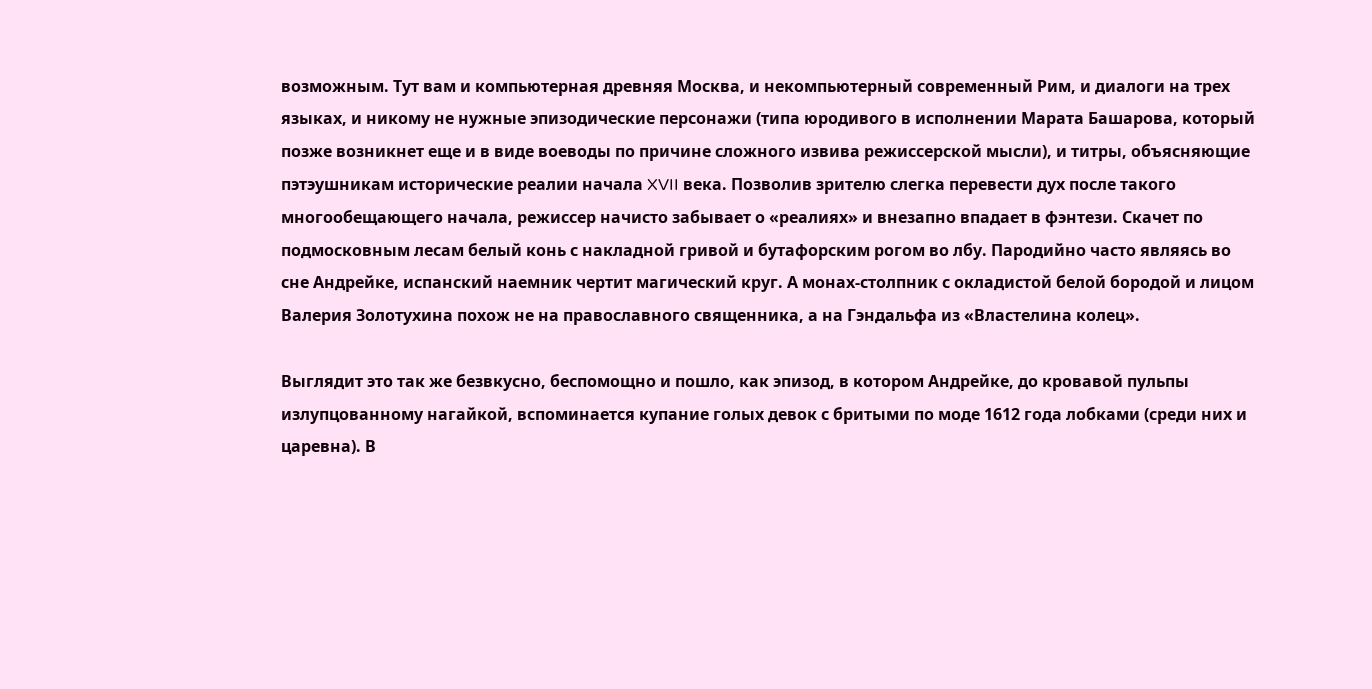возможным. Тут вам и компьютерная древняя Москва, и некомпьютерный современный Рим, и диалоги на трех языках, и никому не нужные эпизодические персонажи (типа юродивого в исполнении Марата Башарова, который позже возникнет еще и в виде воеводы по причине сложного извива режиссерской мысли), и титры, объясняющие пэтэушникам исторические реалии начала XVII века. Позволив зрителю слегка перевести дух после такого многообещающего начала, режиссер начисто забывает о «реалиях» и внезапно впадает в фэнтези. Скачет по подмосковным лесам белый конь с накладной гривой и бутафорским рогом во лбу. Пародийно часто являясь во сне Андрейке, испанский наемник чертит магический круг. А монах-столпник с окладистой белой бородой и лицом Валерия Золотухина похож не на православного священника, а на Гэндальфа из «Властелина колец».

Выглядит это так же безвкусно, беспомощно и пошло, как эпизод, в котором Андрейке, до кровавой пульпы излупцованному нагайкой, вспоминается купание голых девок с бритыми по моде 1612 года лобками (среди них и царевна). В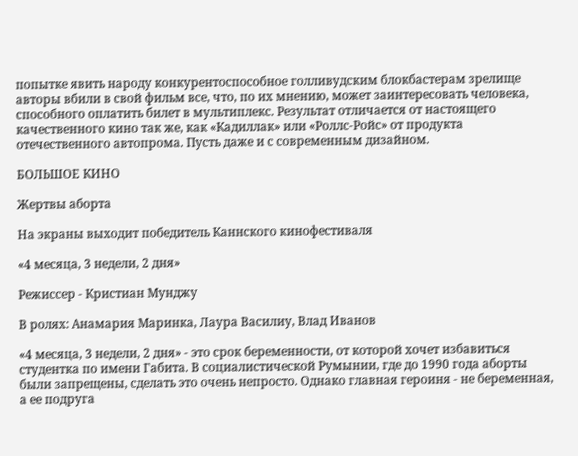попытке явить народу конкурентоспособное голливудским блокбастерам зрелище авторы вбили в свой фильм все, что, по их мнению, может заинтересовать человека, способного оплатить билет в мультиплекс. Результат отличается от настоящего качественного кино так же, как «Кадиллак» или «Роллс-Ройс» от продукта отечественного автопрома. Пусть даже и с современным дизайном.

БОЛЬШОЕ КИНО

Жертвы аборта

На экраны выходит победитель Каннского кинофестиваля

«4 месяца, 3 недели, 2 дня»

Режиссер - Кристиан Мунджу

В ролях: Анамария Маринка, Лаура Василиу, Влад Иванов

«4 месяца, 3 недели, 2 дня» - это срок беременности, от которой хочет избавиться студентка по имени Габита. В социалистической Румынии, где до 1990 года аборты были запрещены, сделать это очень непросто. Однако главная героиня - не беременная, а ее подруга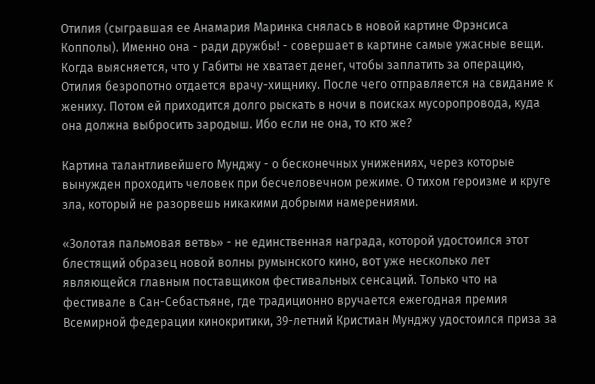Отилия (сыгравшая ее Анамария Маринка снялась в новой картине Фрэнсиса Копполы). Именно она - ради дружбы! - совершает в картине самые ужасные вещи. Когда выясняется, что у Габиты не хватает денег, чтобы заплатить за операцию, Отилия безропотно отдается врачу-хищнику. После чего отправляется на свидание к жениху. Потом ей приходится долго рыскать в ночи в поисках мусоропровода, куда она должна выбросить зародыш. Ибо если не она, то кто же?

Картина талантливейшего Мунджу - о бесконечных унижениях, через которые вынужден проходить человек при бесчеловечном режиме. О тихом героизме и круге зла, который не разорвешь никакими добрыми намерениями.

«Золотая пальмовая ветвь» - не единственная награда, которой удостоился этот блестящий образец новой волны румынского кино, вот уже несколько лет являющейся главным поставщиком фестивальных сенсаций. Только что на фестивале в Сан-Себастьяне, где традиционно вручается ежегодная премия Всемирной федерации кинокритики, 39-летний Кристиан Мунджу удостоился приза за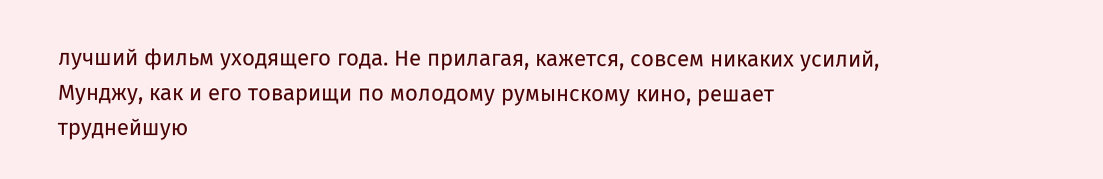лучший фильм уходящего года. Не прилагая, кажется, совсем никаких усилий, Мунджу, как и его товарищи по молодому румынскому кино, решает труднейшую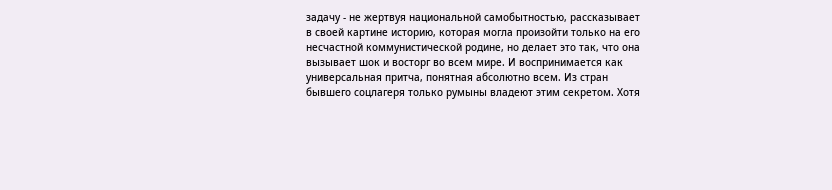задачу - не жертвуя национальной самобытностью, рассказывает в своей картине историю, которая могла произойти только на его несчастной коммунистической родине, но делает это так, что она вызывает шок и восторг во всем мире. И воспринимается как универсальная притча, понятная абсолютно всем. Из стран бывшего соцлагеря только румыны владеют этим секретом. Хотя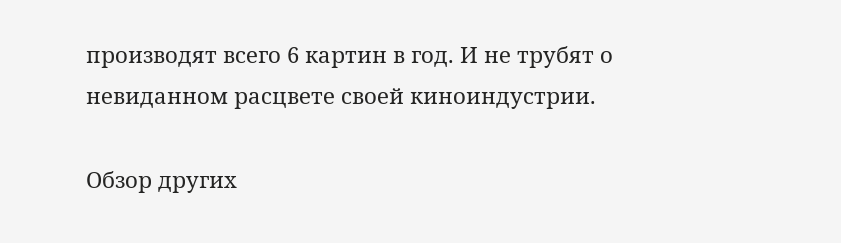производят всего 6 картин в год. И не трубят о невиданном расцвете своей киноиндустрии.

Обзор других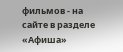фильмов - на сайте в разделе «Афиша»